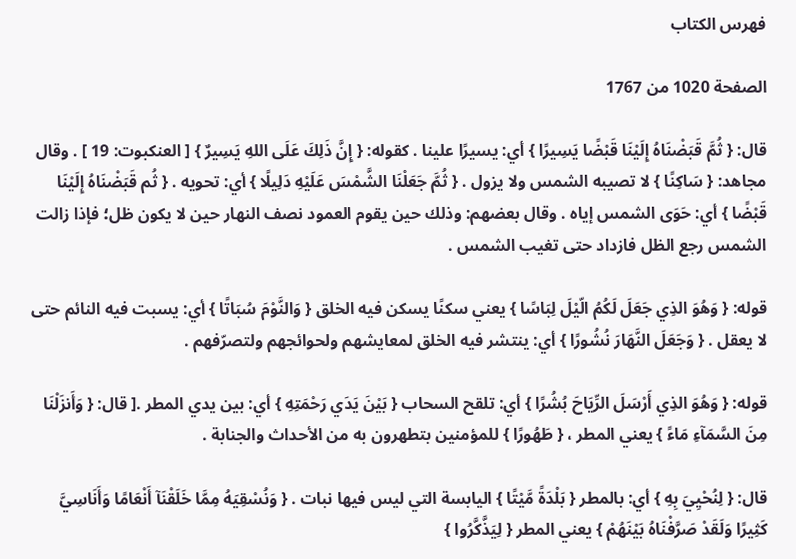فهرس الكتاب

الصفحة 1020 من 1767

قال: { ثُمَّ قَبَضْنَاهُ إِلَيْنَا قَبْضًا يَسِيرًا } أي: يسيرًا علينا . كقوله: { إِنَّ ذَلِكَ عَلَى اللهِ يَسِيرٌ } [ العنكبوت: 19 ] . وقال مجاهد: { سَاكِنًا } لا تصيبه الشمس ولا يزول . { ثُمَّ جَعَلْنَا الشَّمْسَ عَلَيْهِ دَلِيلًا } أي: تحويه . { ثُم قَبَضْنَاهُ إِلَيْنَا قَبْضًا } أي: حَوَى الشمس إياه . وقال بعضهم: وذلك حين يقوم العمود نصف النهار حين لا يكون ظل؛ فإذا زالت الشمس رجع الظل فازداد حتى تغيب الشمس .

قوله: { وَهُوَ الذِي جَعَلَ لَكُمُ الّيْلَ لِبَاسًا } يعني سكنًا يسكن فيه الخلق { وَالنَّوْمَ سُبَاتًا } أي: يسبت فيه النائم حتى لا يعقل . { وَجَعَلَ النَّهَارَ نُشُورًا } أي: ينتشر فيه الخلق لمعايشهم ولحوائجهم ولتصرّفهم .

قوله: { وَهُوَ الذِي أَرْسَلَ الرِّيَاحَ بُشُرًا } أي: تلقح السحاب { بَيْنَ يَدَي رَحْمَتِهِ } أي: بين يدي المطر .[ قال: { وَأَنزَلْنَا مِنَ السَّمَآءِ مَاءً } يعني المطر ، { طَهُورًا } للمؤمنين بتطهرون به من الأحداث والجنابة .

قال: { لِنُحْيِيَ بِهِ } أي: بالمطر { بَلْدَةً مَّيْتًا } اليابسة التي ليس فيها نبات . { وَنُسْقِيَهُ مِمَّا خَلَقْنَآ أَنْعَامًا وَأَنَاسِيَّ كَثِيرًا وَلَقَدْ صَرَّفْنَاهُ بَيْنَهُمْ } يعني المطر { لِيَذَّكَّرُوا }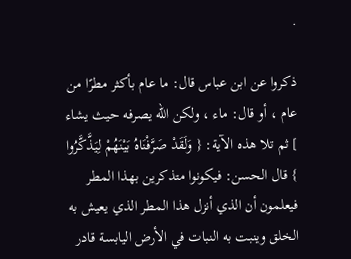.

ذكروا عن ابن عباس قال: ما عام بأكثر مطرًا من عام ، أو قال: ماء ، ولكن الله يصرفه حيث يشاء ] ثم تلا هذه الآية: { وَلَقَدْ صَرَّفْنَاهُ بَيْنَهُمْ لِيَذَّكَّرُوا } قال الحسن: فيكونوا متذكرين بهذا المطر فيعلمون أن الذي أنزل هذا المطر الذي يعيش به الخلق وينبت به النبات في الأرض اليابسة قادر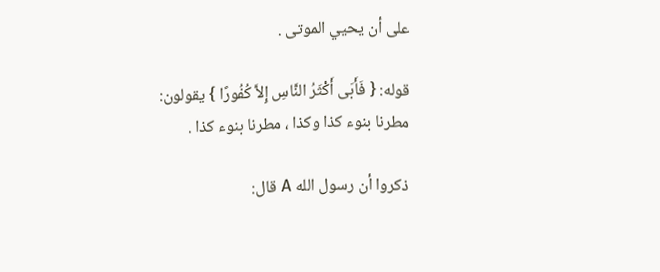على أن يحيي الموتى .

قوله: { فَأَبَى أَكْثَرُ النَّاسِ إِلاَّ كُفُورًا } يقولون: مطرنا بنوء كذا وكذا ، مطرنا بنوء كذا .

ذكروا أن رسول الله A قال: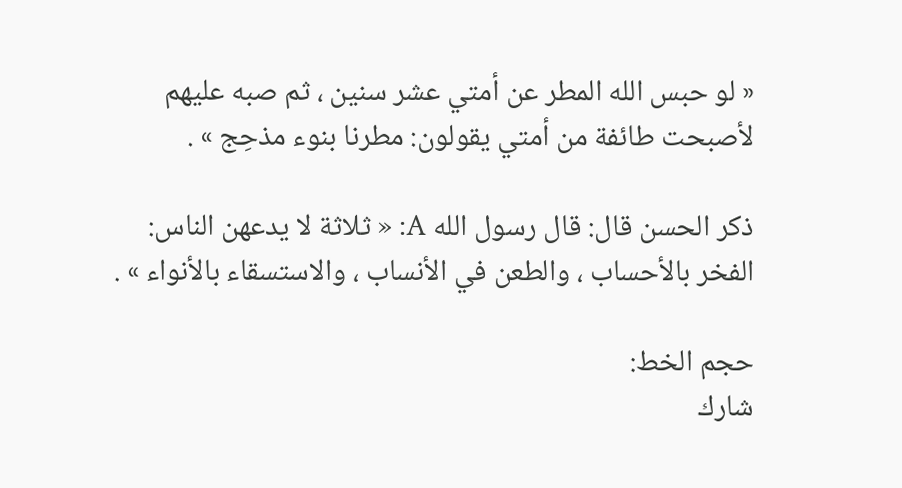« لو حبس الله المطر عن أمتي عشر سنين ، ثم صبه عليهم لأصبحت طائفة من أمتي يقولون: مطرنا بنوء مذحِج » .

ذكر الحسن قال: قال رسول الله A: « ثلاثة لا يدعهن الناس: الفخر بالأحساب ، والطعن في الأنساب ، والاستسقاء بالأنواء » .

حجم الخط:
شارك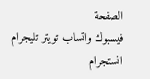الصفحة
فيسبوك واتساب تويتر تليجرام انستجرام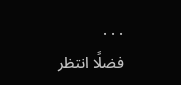. . .
فضلًا انتظر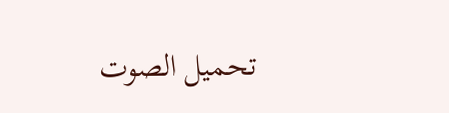تحميل الصوت